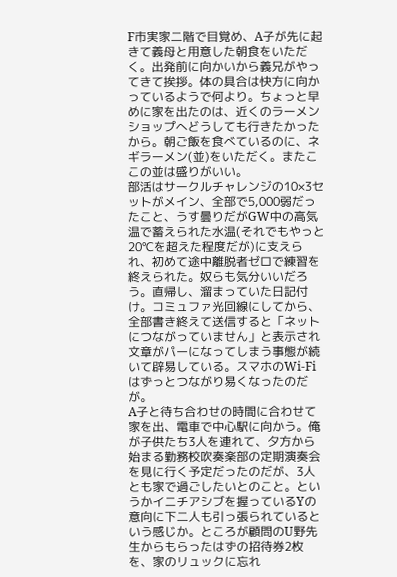F市実家二階で目覚め、A子が先に起きて義母と用意した朝食をいただく。出発前に向かいから義兄がやってきて挨拶。体の具合は快方に向かっているようで何より。ちょっと早めに家を出たのは、近くのラーメンショップへどうしても行きたかったから。朝ご飯を食べているのに、ネギラーメン(並)をいただく。またここの並は盛りがいい。
部活はサークルチャレンジの10×3セットがメイン、全部で5,000弱だったこと、うす曇りだがGW中の高気温で蓄えられた水温(それでもやっと20℃を超えた程度だが)に支えられ、初めて途中離脱者ゼロで練習を終えられた。奴らも気分いいだろう。直帰し、溜まっていた日記付け。コミュファ光回線にしてから、全部書き終えて送信すると「ネットにつながっていません」と表示され文章がパーになってしまう事態が続いて辟易している。スマホのWi-Fiはずっとつながり易くなったのだが。
A子と待ち合わせの時間に合わせて家を出、電車で中心駅に向かう。俺が子供たち3人を連れて、夕方から始まる勤務校吹奏楽部の定期演奏会を見に行く予定だったのだが、3人とも家で過ごしたいとのこと。というかイニチアシブを握っているYの意向に下二人も引っ張られているという感じか。ところが顧問のU野先生からもらったはずの招待券2枚を、家のリュックに忘れ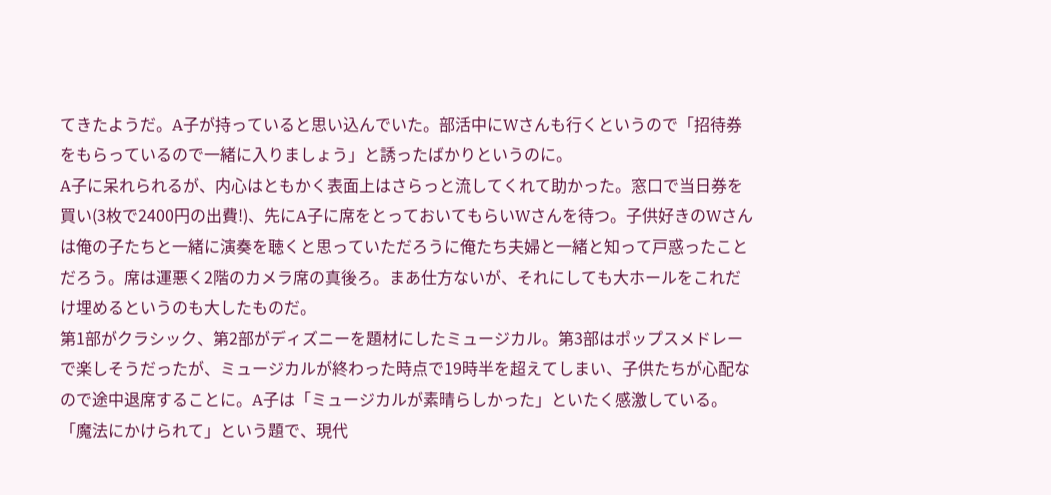てきたようだ。A子が持っていると思い込んでいた。部活中にWさんも行くというので「招待券をもらっているので一緒に入りましょう」と誘ったばかりというのに。
A子に呆れられるが、内心はともかく表面上はさらっと流してくれて助かった。窓口で当日券を買い(3枚で2400円の出費!)、先にA子に席をとっておいてもらいWさんを待つ。子供好きのWさんは俺の子たちと一緒に演奏を聴くと思っていただろうに俺たち夫婦と一緒と知って戸惑ったことだろう。席は運悪く2階のカメラ席の真後ろ。まあ仕方ないが、それにしても大ホールをこれだけ埋めるというのも大したものだ。
第1部がクラシック、第2部がディズニーを題材にしたミュージカル。第3部はポップスメドレーで楽しそうだったが、ミュージカルが終わった時点で19時半を超えてしまい、子供たちが心配なので途中退席することに。A子は「ミュージカルが素晴らしかった」といたく感激している。「魔法にかけられて」という題で、現代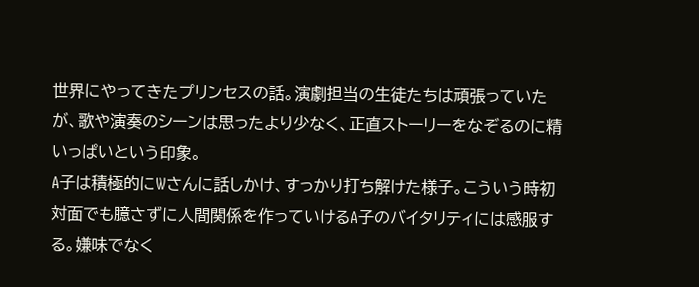世界にやってきたプリンセスの話。演劇担当の生徒たちは頑張っていたが、歌や演奏のシーンは思ったより少なく、正直ストーリーをなぞるのに精いっぱいという印象。
A子は積極的にWさんに話しかけ、すっかり打ち解けた様子。こういう時初対面でも臆さずに人間関係を作っていけるA子のバイタリティには感服する。嫌味でなく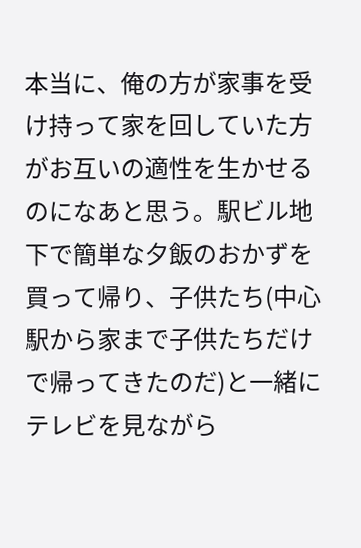本当に、俺の方が家事を受け持って家を回していた方がお互いの適性を生かせるのになあと思う。駅ビル地下で簡単な夕飯のおかずを買って帰り、子供たち(中心駅から家まで子供たちだけで帰ってきたのだ)と一緒にテレビを見ながら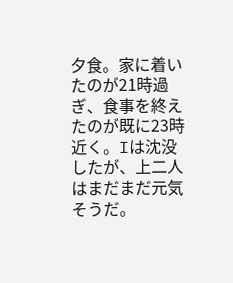夕食。家に着いたのが21時過ぎ、食事を終えたのが既に23時近く。Iは沈没したが、上二人はまだまだ元気そうだ。